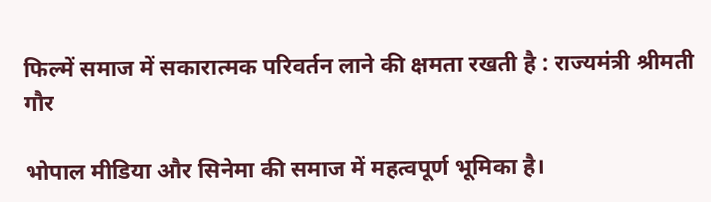फिल्में समाज में सकारात्मक परिवर्तन लाने की क्षमता रखती है : राज्यमंत्री श्रीमती गौर

भोपाल मीडिया और सिनेमा की समाज में महत्वपूर्ण भूमिका है।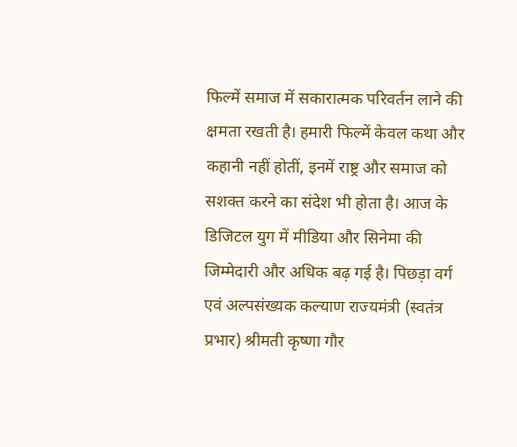फिल्में समाज में सकारात्मक परिवर्तन लाने की क्षमता रखती है। हमारी फिल्में केवल कथा और कहानी नहीं होतीं, इनमें राष्ट्र और समाज को सशक्त करने का संदेश भी होता है। आज के डिजिटल युग में मीडिया और सिनेमा की जिम्मेदारी और अधिक बढ़ गई है। पिछड़ा वर्ग एवं अल्पसंख्यक कल्याण राज्यमंत्री (स्वतंत्र प्रभार) श्रीमती कृष्णा गौर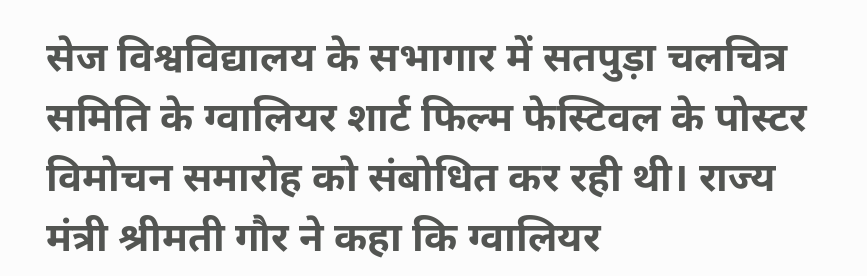सेज विश्वविद्यालय के सभागार में सतपुड़ा चलचित्र समिति के ग्वालियर शार्ट फिल्म फेस्टिवल के पोस्टर विमोचन समारोह को संबोधित कर रही थी। राज्य मंत्री श्रीमती गौर ने कहा कि ग्वालियर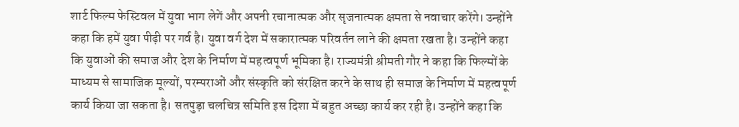शार्ट फिल्म फेस्टिवल में युवा भाग लेगें और अपनी रचानात्मक और सृजनात्मक क्षमता से नवाचार करेंगे। उन्होंने कहा कि हमें युवा पीढ़ी पर गर्व है। युवा वर्ग देश में सकारात्मक परिवर्तन लाने की क्षमता रखता है। उन्होंने कहा कि युवाओं की समाज और देश के निर्माण में महत्वपूर्ण भूमिका है। राज्यमंत्री श्रीमती गौर ने कहा कि फिल्मों के माध्यम से सामाजिक मूल्यों, परम्पराओं और संस्कृति को संरक्षित करने के साथ ही समाज के निर्माण में महत्वपूर्ण कार्य किया जा सकता है। सतपुड़ा चलचित्र समिति इस दिशा में बहुत अच्छा कार्य कर रही है। उन्होंने कहा कि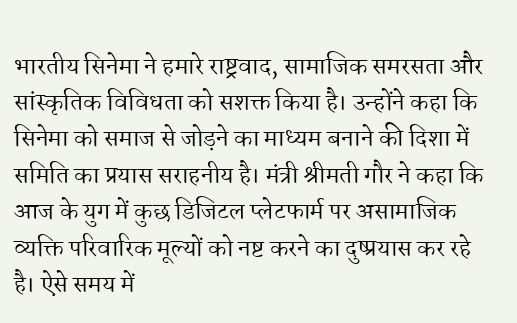भारतीय सिनेमा ने हमारे राष्ट्रवाद, सामाजिक समरसता और सांस्कृतिक विविधता को सशक्त किया है। उन्होंने कहा कि सिनेमा को समाज से जोड़ने का माध्यम बनाने की दिशा में समिति का प्रयास सराहनीय है। मंत्री श्रीमती गौर ने कहा कि आज के युग में कुछ डिजिटल प्लेटफार्म पर असामाजिक व्यक्ति परिवारिक मूल्यों को नष्ट करने का दुष्प्रयास कर रहे है। ऐसे समय में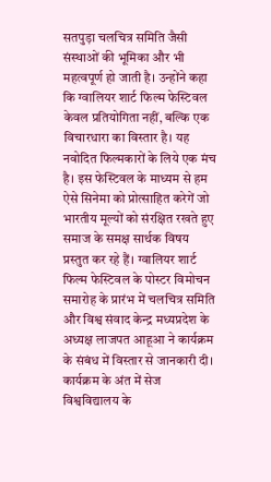सतपुड़ा चलचित्र समिति जैसी संस्थाओं की भूमिका और भी महत्वपूर्ण हो जाती है। उन्होंने कहा कि ग्वालियर शार्ट फिल्म फेस्टिवल केवल प्रतियोगिता नहीं, बल्कि एक विचारधारा का विस्तार है। यह नवोदित फिल्मकारों के लिये एक मंच है। इस फेस्टिवल के माध्यम से हम ऐसे सिनेमा को प्रोत्साहित करेगें जो भारतीय मूल्यों को संरक्षित रखते हुए समाज के समक्ष सार्थक विषय प्रस्तुत कर रहे हैं। ग्वालियर शार्ट फिल्म फेस्टिवल के पोस्टर विमोचन समारोह के प्रारंभ में चलचित्र समिति और विश्व संवाद केन्द्र मध्यप्रदेश के अध्यक्ष लाजपत आहूआ ने कार्यक्रम के संबंध में विस्तार से जानकारी दी। कार्यक्रम के अंत में सेज विश्वविद्यालय के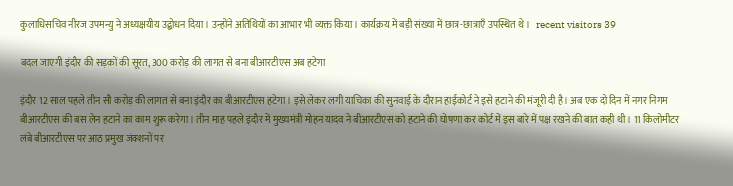कुलाधिसचिव नीरज उपमन्यु ने अध्यक्षयीय उद्बोधन दिया। उन्होंने अतिथियों का आभार भी व्यक्त किया। कार्यक्रय में बड़ी संख्या में छात्र-छात्राएँ उपस्थित थे।   recent visitors 39

बदल जाएगी इंदौर की सड़कों की सूरत, 300 करोड़ की लागत से बना बीआरटीएस अब हटेगा

इंदौर 12 साल पहले तीन सौ करोड़ की लागत से बना इंदौर का बीआरटीएस हटेगा। इसे लेकर लगी याचिका की सुनवाई के दौरान हाईकोर्ट ने इसे हटाने की मंजूरी दी है। अब एक दो दिन में नगर निगम बीआरटीएस की बस लेन हटाने का काम शुरू करेगा। तीन माह पहले इंदौर में मुख्यमंत्री मोहन यादव ने बीआरटीएस को हटाने की घोषणा कर कोर्ट में इस बारे में पक्ष रखने की बात कही थी। 11 किलोमीटर लंबे बीआरटीएस पर आठ प्रमुख जंक्शनों पर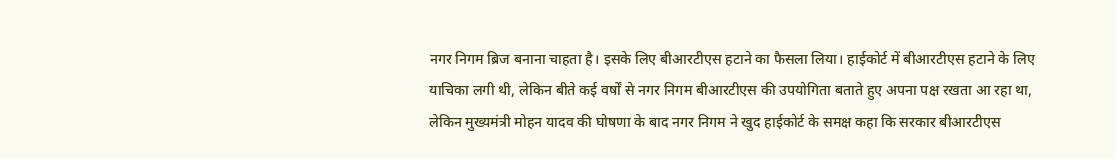नगर निगम ब्रिज बनाना चाहता है। इसके लिए बीआरटीएस हटाने का फैसला लिया। हाईकोर्ट में बीआरटीएस हटाने के लिए याचिका लगी थी, लेकिन बीते कई वर्षों से नगर निगम बीआरटीएस की उपयोगिता बताते हुए अपना पक्ष रखता आ रहा था, लेकिन मुख्यमंत्री मोहन यादव की घोषणा के बाद नगर निगम ने खुद हाईकोर्ट के समक्ष कहा कि सरकार बीआरटीएस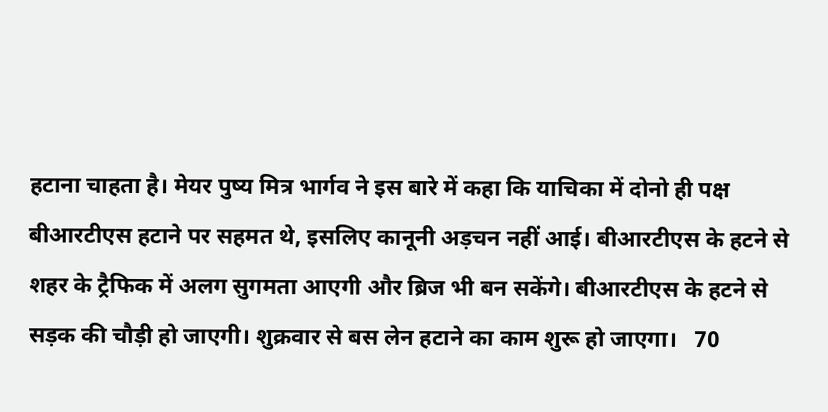हटाना चाहता है। मेयर पुष्य मित्र भार्गव ने इस बारे में कहा कि याचिका में दोनो ही पक्ष बीआरटीएस हटाने पर सहमत थे, इसलिए कानूनी अड़चन नहीं आई। बीआरटीएस के हटने से शहर के ट्रैफिक में अलग सुगमता आएगी और ब्रिज भी बन सकेंगे। बीआरटीएस के हटने से सड़क की चौड़ी हो जाएगी। शुक्रवार से बस लेन हटाने का काम शुरू हो जाएगा।   70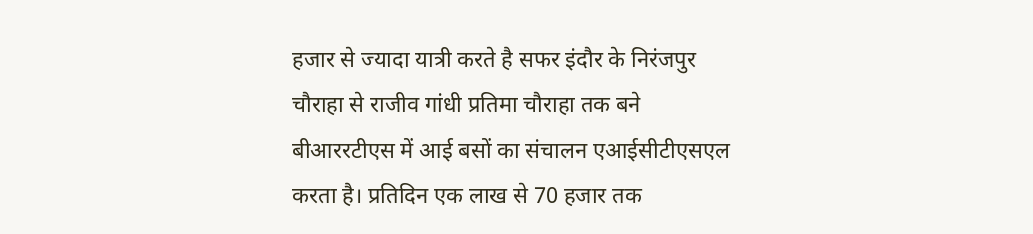हजार से ज्यादा यात्री करते है सफर इंदौर के निरंजपुर चौराहा से राजीव गांधी प्रतिमा चौराहा तक बने बीआररटीएस में आई बसों का संचालन एआईसीटीएसएल करता है। प्रतिदिन एक लाख से 70 हजार तक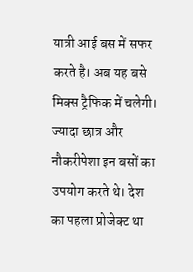यात्री आई बस में सफर करते है। अब यह बसे मिक्स ट्रैफिक में चलेगी। ज्यादा छात्र और नौकरीपेशा इन बसों का उपयोग करते थे। देश का पहला प्रोजेक्ट था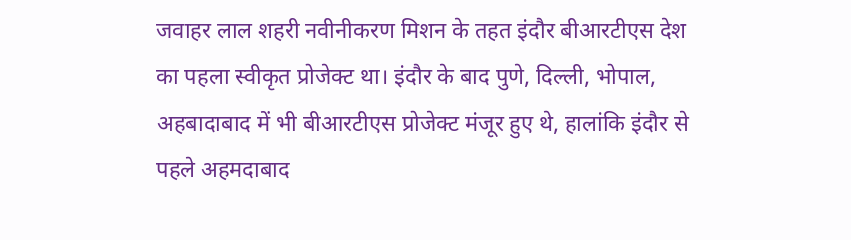जवाहर लाल शहरी नवीनीकरण मिशन के तहत इंदौर बीआरटीएस देश का पहला स्वीकृत प्रोजेक्ट था। इंदौर के बाद पुणे, दिल्ली, भोपाल, अहबादाबाद में भी बीआरटीएस प्रोजेक्ट मंजूर हुए थे, हालांकि इंदौर से पहले अहमदाबाद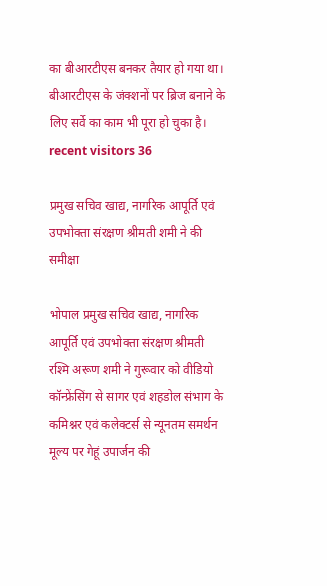का बीआरटीएस बनकर तैयार हो गया था। बीआरटीएस के जंक्शनों पर ब्रिज बनाने के लिए सर्वे का काम भी पूरा हो चुका है।   recent visitors 36

प्रमुख सचिव खाद्य, नागरिक आपूर्ति एवं उपभोक्ता संरक्षण श्रीमती शमी ने की समीक्षा

भोपाल प्रमुख सचिव खाद्य, नागरिक आपूर्ति एवं उपभोक्ता संरक्षण श्रीमती रश्मि अरूण शमी ने गुरूवार को वीडियो कॉन्फ्रेंसिंग से सागर एवं शहडोल संभाग के कमिश्नर एवं कलेक्टर्स से न्यूनतम समर्थन मूल्य पर गेहूं उपार्जन की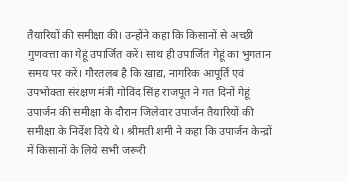तैयारियों की समीक्षा की। उन्होंने कहा कि किसानों से अच्छी गुणवत्ता का गेहूं उपार्जित करें। साथ ही उपार्जित गेहूं का भुगतान समय पर करें। गौरतलब है कि खाद्य, नागरिक आपूर्ति एवं उपभोक्ता संरक्षण मंत्री गोविंद सिंह राजपूत ने गत दिनों गेहूं उपार्जन की समीक्षा के दौरान जिलेवार उपार्जन तैयारियों की समीक्षा के निर्देश दिये थे। श्रीमती शमी ने कहा कि उपार्जन केन्द्रों में किसानों के लिये सभी जरूरी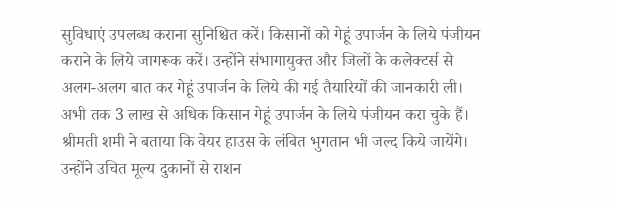सुविधाएं उपलब्ध कराना सुनिश्चित करें। किसानों को गेहूं उपार्जन के लिये पंजीयन कराने के लिये जागरूक करें। उन्होंने संभागायुक्त और जिलों के कलेक्टर्स से अलग-अलग बात कर गेहूं उपार्जन के लिये की गई तैयारियों की जानकारी ली। अभी तक 3 लाख से अधिक किसान गेहूं उपार्जन के लिये पंजीयन करा चुके हैं। श्रीमती शमी ने बताया कि वेयर हाउस के लंबित भुगतान भी जल्द किये जायेंगे। उन्होंने उचित मूल्य दुकानों से राशन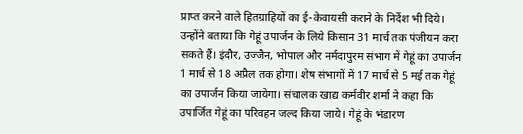प्राप्त करने वाले हितग्राहियों का ई-केवायसी कराने के निर्देश भी दिये। उन्होंने बताया कि गेहूं उपार्जन के लिये किसान 31 मार्च तक पंजीयन करा सकते हैं। इंदौर, उज्जैन, भोपाल और नर्मदापुरम संभाग में गेहूं का उपार्जन 1 मार्च से 18 अप्रैल तक होगा। शेष संभागों में 17 मार्च से 5 मई तक गेहूं का उपार्जन किया जायेगा। संचालक खाद्य कर्मवीर शर्मा ने कहा कि उपार्जित गेहूं का परिवहन जल्द किया जाये। गेहूं के भंडारण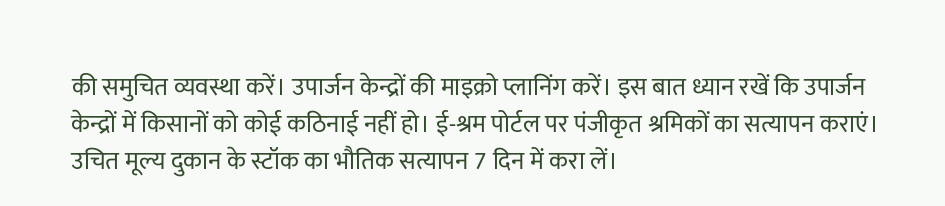की समुचित व्यवस्था करें। उपार्जन केन्द्रों की माइक्रो प्लानिंग करें। इस बात ध्यान रखें कि उपार्जन केन्द्रों में किसानों को कोई कठिनाई नहीं हो। ई-श्रम पोर्टल पर पंजीकृत श्रमिकों का सत्यापन कराएं। उचित मूल्य दुकान के स्टॉक का भौतिक सत्यापन 7 दिन में करा लें।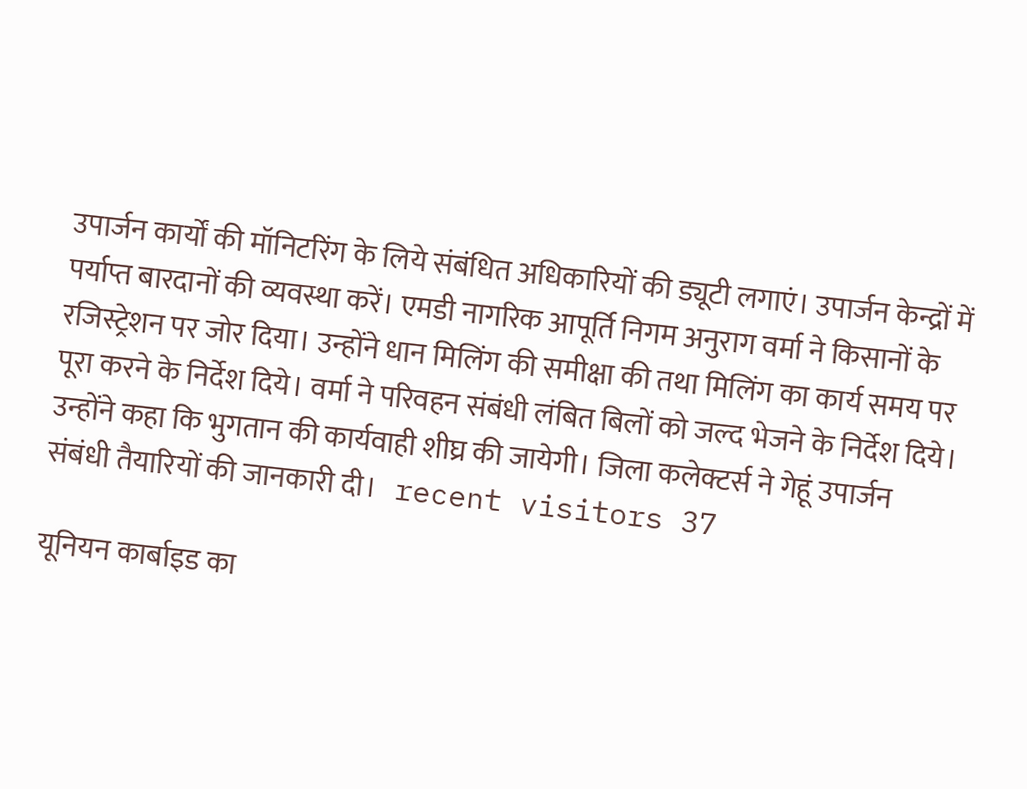उपार्जन कार्यों की मॉनिटरिंग के लिये संबंधित अधिकारियों की ड्यूटी लगाएं। उपार्जन केन्द्रों में पर्याप्त बारदानों की व्यवस्था करें। एमडी नागरिक आपूर्ति निगम अनुराग वर्मा ने किसानों के रजिस्ट्रेशन पर जोर दिया। उन्होंने धान मिलिंग की समीक्षा की तथा मिलिंग का कार्य समय पर पूरा करने के निर्देश दिये। वर्मा ने परिवहन संबंधी लंबित बिलों को जल्द भेजने के निर्देश दिये। उन्होंने कहा कि भुगतान की कार्यवाही शीघ्र की जायेगी। जिला कलेक्टर्स ने गेहूं उपार्जन संबंधी तैयारियों की जानकारी दी।   recent visitors 37

यूनियन कार्बाइड का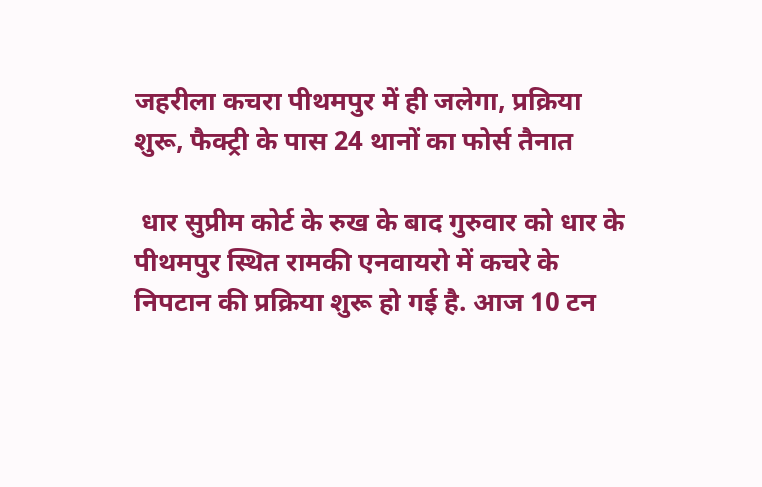जहरीला कचरा पीथमपुर में ही जलेगा, प्रक्रिया शुरू, फैक्ट्री के पास 24 थानों का फोर्स तैनात

 धार सुप्रीम कोर्ट के रुख के बाद गुरुवार को धार के पीथमपुर स्थित रामकी एनवायरो में कचरे के निपटान की प्रक्रिया शुरू हो गई है. आज 10 टन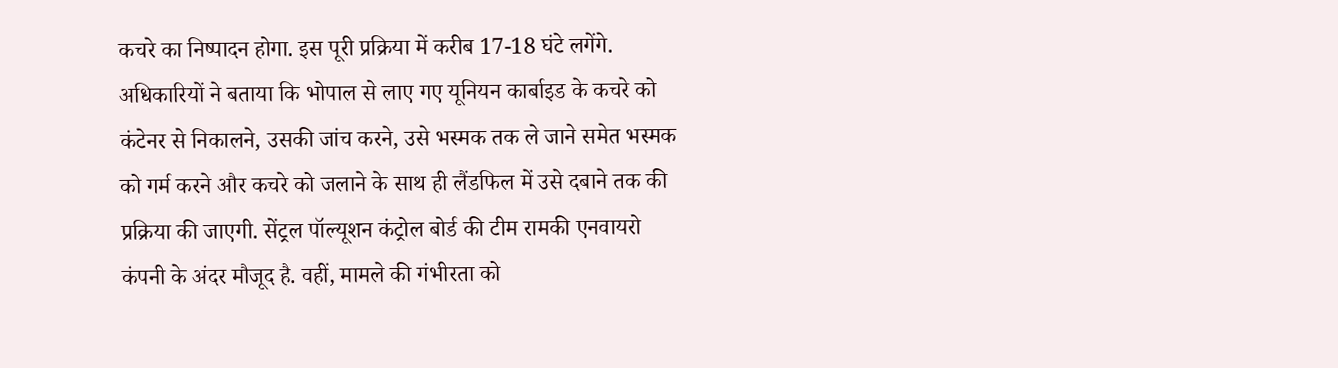कचरे का निष्पादन होगा. इस पूरी प्रक्रिया में करीब 17-18 घंटे लगेंगे. अधिकारियों ने बताया कि भोपाल से लाए गए यूनियन कार्बाइड के कचरे को कंटेनर से निकालने, उसकी जांच करने, उसे भस्मक तक ले जाने समेत भस्मक को गर्म करने और कचरे को जलाने के साथ ही लैंडफिल में उसे दबाने तक की प्रक्रिया की जाएगी. सेंट्रल पॉल्यूशन कंट्रोल बोर्ड की टीम रामकी एनवायरो कंपनी के अंदर मौजूद है. वहीं, मामले की गंभीरता को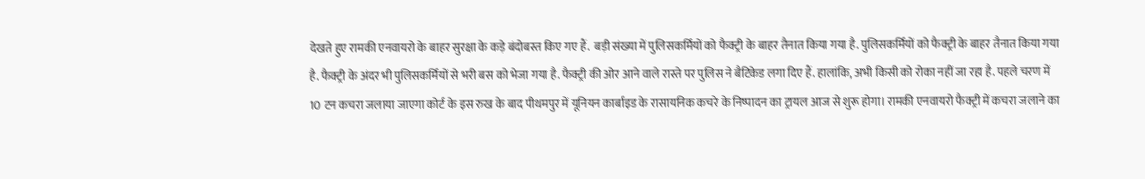देखते हुए रामकी एनवायरो के बाहर सुरक्षा के कड़े बंदोबस्त किए गए हैं.  बड़ी संख्या में पुलिसकर्मियों को फैक्ट्री के बाहर तैनात किया गया है. पुलिसकर्मियों को फैक्ट्री के बाहर तैनात किया गया है. फैक्ट्री के अंदर भी पुलिसकर्मियों से भरी बस को भेजा गया है. फैक्ट्री की ओर आने वाले रास्ते पर पुलिस ने बैटिकेड लगा दिए हैं. हालांकि, अभी किसी को रोका नहीं जा रहा है. पहले चरण में 10 टन कचरा जलाया जाएगा कोर्ट के इस रुख के बाद पीथमपुर में यूनियन कार्बाइड के रासायनिक कचरे के निष्पादन का ट्रायल आज से शुरू होगा। रामकी एनवायरो फैक्ट्री में कचरा जलाने का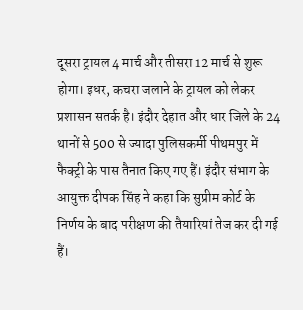दूसरा ट्रायल 4 मार्च और तीसरा 12 मार्च से शुरू होगा। इधर, कचरा जलाने के ट्रायल को लेकर प्रशासन सतर्क है। इंदौर देहात और धार जिले के 24 थानों से 500 से ज्यादा पुलिसकर्मी पीथमपुर में फैक्ट्री के पास तैनात किए गए हैं। इंदौर संभाग के आयुक्त दीपक सिंह ने कहा कि सुप्रीम कोर्ट के निर्णय के बाद परीक्षण की तैयारियां तेज कर दी गई हैं।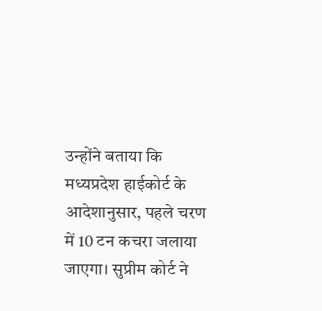उन्होंने बताया कि मध्यप्रदेश हाईकोर्ट के आदेशानुसार, पहले चरण में 10 टन कचरा जलाया जाएगा। सुप्रीम कोर्ट ने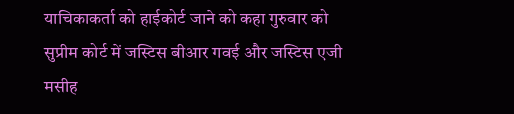याचिकाकर्ता को हाईकोर्ट जाने को कहा गुरुवार को सुप्रीम कोर्ट में जस्टिस बीआर गवई और जस्टिस एजी मसीह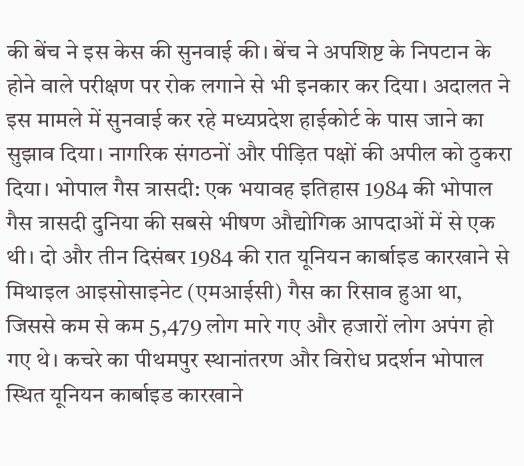की बेंच ने इस केस की सुनवाई की। बेंच ने अपशिष्ट के निपटान के होने वाले परीक्षण पर रोक लगाने से भी इनकार कर दिया। अदालत ने इस मामले में सुनवाई कर रहे मध्यप्रदेश हाईकोर्ट के पास जाने का सुझाव दिया। नागरिक संगठनों और पीड़ित पक्षों की अपील को ठुकरा दिया। भोपाल गैस त्रासदी: एक भयावह इतिहास 1984 की भोपाल गैस त्रासदी दुनिया की सबसे भीषण औद्योगिक आपदाओं में से एक थी। दो और तीन दिसंबर 1984 की रात यूनियन कार्बाइड कारखाने से मिथाइल आइसोसाइनेट (एमआईसी) गैस का रिसाव हुआ था, जिससे कम से कम 5,479 लोग मारे गए और हजारों लोग अपंग हो गए थे। कचरे का पीथमपुर स्थानांतरण और विरोध प्रदर्शन भोपाल स्थित यूनियन कार्बाइड कारखाने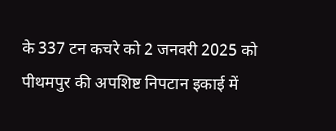के 337 टन कचरे को 2 जनवरी 2025 को पीथमपुर की अपशिष्ट निपटान इकाई में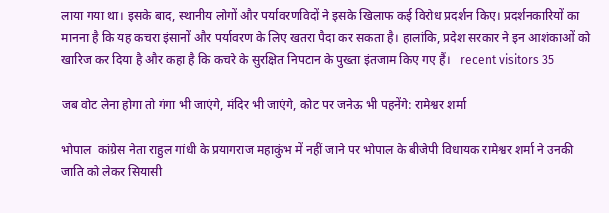लाया गया था। इसके बाद, स्थानीय लोगों और पर्यावरणविदों ने इसके खिलाफ कई विरोध प्रदर्शन किए। प्रदर्शनकारियों का मानना है कि यह कचरा इंसानों और पर्यावरण के लिए खतरा पैदा कर सकता है। हालांकि, प्रदेश सरकार ने इन आशंकाओं को खारिज कर दिया है और कहा है कि कचरे के सुरक्षित निपटान के पुख्ता इंतजाम किए गए हैं।   recent visitors 35

जब वोट लेना होगा तो गंगा भी जाएंगे, मंदिर भी जाएंगे, कोट पर जनेऊ भी पहनेंगे: रामेश्वर शर्मा

भोपाल  कांग्रेस नेता राहुल गांधी के प्रयागराज महाकुंभ में नहीं जाने पर भोपाल के बीजेपी विधायक रामेश्वर शर्मा ने उनकी जाति को लेकर सियासी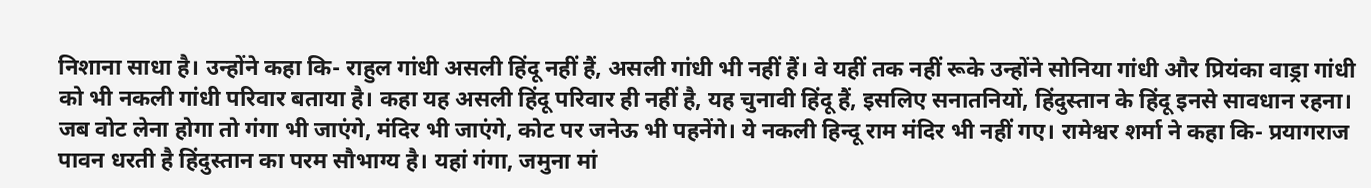निशाना साधा है। उन्होंने कहा कि- राहुल गांधी असली हिंदू नहीं हैं, असली गांधी भी नहीं हैं। वे यहीं तक नहीं रूके उन्होंने सोनिया गांधी और प्रियंका वाड्रा गांधी को भी नकली गांधी परिवार बताया है। कहा यह असली हिंदू परिवार ही नहीं है, यह चुनावी हिंदू हैं, इसलिए सनातनियों, हिंदुस्तान के हिंदू इनसे सावधान रहना। जब वोट लेना होगा तो गंगा भी जाएंगे, मंदिर भी जाएंगे, कोट पर जनेऊ भी पहनेंगे। ये नकली हिन्दू राम मंदिर भी नहीं गए। रामेश्वर शर्मा ने कहा कि- प्रयागराज पावन धरती है हिंदुस्तान का परम सौभाग्य है। यहां गंगा, जमुना मां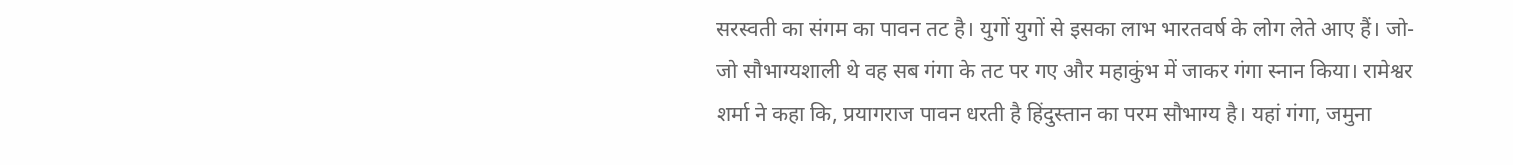सरस्वती का संगम का पावन तट है। युगों युगों से इसका लाभ भारतवर्ष के लोग लेते आए हैं। जो-जो सौभाग्यशाली थे वह सब गंगा के तट पर गए और महाकुंभ में जाकर गंगा स्नान किया। रामेश्वर शर्मा ने कहा कि, प्रयागराज पावन धरती है हिंदुस्तान का परम सौभाग्य है। यहां गंगा, जमुना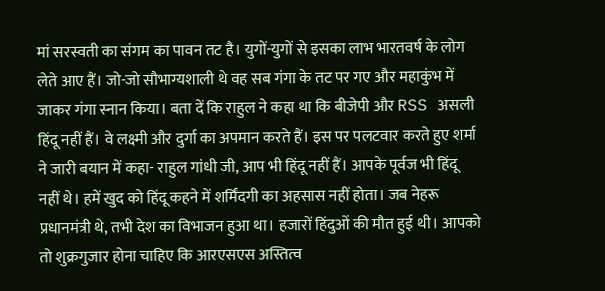मां सरस्वती का संगम का पावन तट है। युगों-युगों से इसका लाभ भारतवर्ष के लोग लेते आए हैं। जो-जो सौभाग्यशाली थे वह सब गंगा के तट पर गए और महाकुंभ में जाकर गंगा स्नान किया। बता दें कि राहुल ने कहा था कि बीजेपी और RSS असली हिंदू नहीं हैं। वे लक्ष्मी और दुर्गा का अपमान करते हैं। इस पर पलटवार करते हुए शर्मा ने जारी बयान में कहा- राहुल गांधी जी, आप भी हिंदू नहीं हैं। आपके पूर्वज भी हिंदू नहीं थे। हमें खुद को हिंदू कहने में शर्मिंदगी का अहसास नहीं होता। जब नेहरू प्रधानमंत्री थे, तभी देश का विभाजन हुआ था। हजारों हिंदुओं की मौत हुई थी। आपको तो शुक्रगुजार होना चाहिए कि आरएसएस अस्तित्व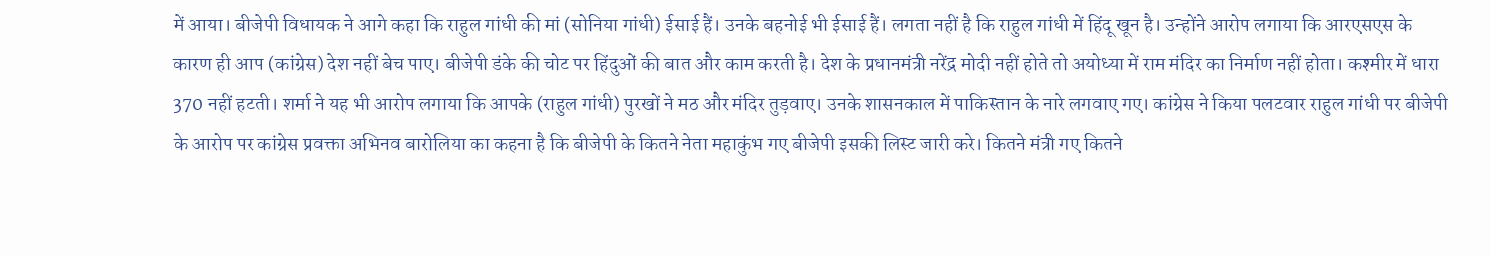में आया। बीजेपी विधायक ने आगे कहा कि राहुल गांधी की मां (सोनिया गांधी) ईसाई हैं। उनके बहनोई भी ईसाई हैं। लगता नहीं है कि राहुल गांधी में हिंदू खून है। उन्होंने आरोप लगाया कि आरएसएस के कारण ही आप (कांग्रेस) देश नहीं बेच पाए। बीजेपी डंके की चोट पर हिंदुओं की बात और काम करती है। देश के प्रधानमंत्री नरेंद्र मोदी नहीं होते तो अयोध्या में राम मंदिर का निर्माण नहीं होता। कश्मीर में धारा 370 नहीं हटती। शर्मा ने यह भी आरोप लगाया कि आपके (राहुल गांधी) पुरखों ने मठ और मंदिर तुड़वाए। उनके शासनकाल में पाकिस्तान के नारे लगवाए गए। कांग्रेस ने किया पलटवार राहुल गांधी पर बीजेपी के आरोप पर कांग्रेस प्रवक्ता अभिनव बारोलिया का कहना है कि बीजेपी के कितने नेता महाकुंभ गए बीजेपी इसकी लिस्ट जारी करे। कितने मंत्री गए कितने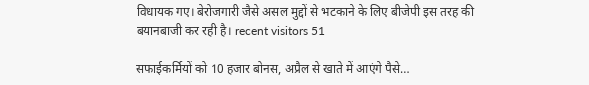विधायक गए। बेरोजगारी जैसे असल मुद्दों से भटकाने के लिए बीजेपी इस तरह की बयानबाजी कर रही है। recent visitors 51

सफाईकर्मियों को 10 हजार बोनस, अप्रैल से खाते में आएंगे पैसे…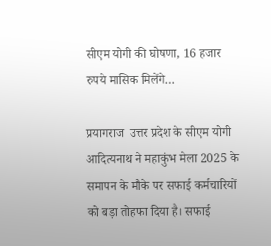सीएम योगी की घोषणा, 16 हजार रुपये मासिक मिलेंगे…

प्रयागराज  उत्तर प्रदेश के सीएम योगी आदित्यनाथ ने महाकुंभ मेला 2025 के समापन के मौके पर सफाई कर्मचारियों को बड़ा तोहफा दिया है। सफाई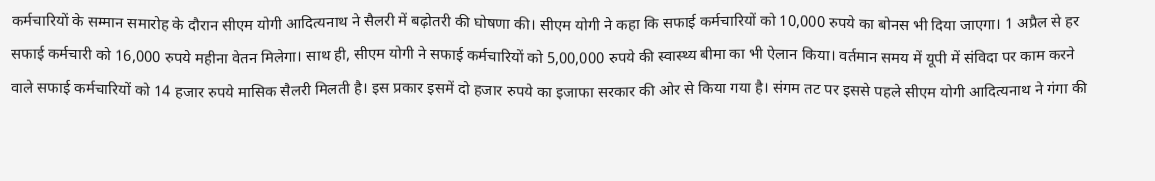कर्मचारियों के सम्मान समारोह के दौरान सीएम योगी आदित्यनाथ ने सैलरी में बढ़ोतरी की घोषणा की। सीएम योगी ने कहा कि सफाई कर्मचारियों को 10,000 रुपये का बोनस भी दिया जाएगा। 1 अप्रैल से हर सफाई कर्मचारी को 16,000 रुपये महीना वेतन मिलेगा। साथ ही, सीएम योगी ने सफाई कर्मचारियों को 5,00,000 रुपये की स्वास्थ्य बीमा का भी ऐलान किया। वर्तमान समय में यूपी में संविदा पर काम करने वाले सफाई कर्मचारियों को 14 हजार रुपये मासिक सैलरी मिलती है। इस प्रकार इसमें दो हजार रुपये का इजाफा सरकार की ओर से किया गया है। संगम तट पर इससे पहले सीएम योगी आदित्यनाथ ने गंगा की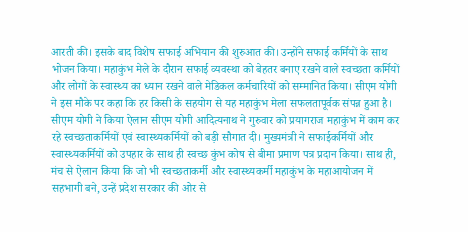आरती की। इसके बाद विशेष सफाई अभियान की शुरुआत की। उन्होंने सफाई कर्मियों के साथ भोजन किया। महाकुंभ मेले के दौरान सफाई व्यवस्था को बेहतर बनाए रखने वाले स्वच्छता कर्मियों और लोगों के स्वास्थ्य का ध्यान रखने वाले मेडिकल कर्मचारियों को सम्मानित किया। सीएम योगी ने इस मौके पर कहा कि हर किसी के सहयोग से यह महाकुंभ मेला सफलतापूर्वक संपन्न हुआ है। सीएम योगी ने किया ऐलान सीएम योगी आदित्यनाथ ने गुरुवार को प्रयागराज महाकुंभ में काम कर रहे स्वच्छताकर्मियों एवं स्वास्थ्यकर्मियों को बड़ी सौगात दी। मुख्यमंत्री ने सफाईकर्मियों और स्वास्थ्यकर्मियों को उपहार के साथ ही स्वच्छ कुंभ कोष से बीमा प्रमाण पत्र प्रदान किया। साथ ही, मंच से ऐलान किया कि जो भी स्वच्छताकर्मी और स्वास्थ्यकर्मी महाकुंभ के महाआयोजन में सहभागी बने, उन्हें प्रदेश सरकार की ओर से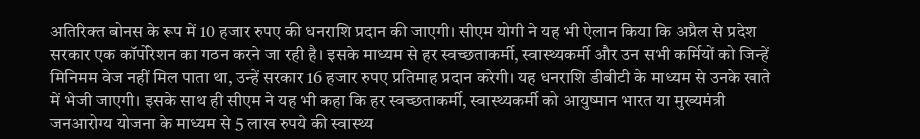अतिरिक्त बोनस के रूप में 10 हजार रुपए की धनराशि प्रदान की जाएगी। सीएम योगी ने यह भी ऐलान किया कि अप्रैल से प्रदेश सरकार एक कॉर्पोरेशन का गठन करने जा रही है। इसके माध्यम से हर स्वच्छताकर्मी, स्वास्थ्यकर्मी और उन सभी कर्मियों को जिन्हें मिनिमम वेज नहीं मिल पाता था, उन्हें सरकार 16 हजार रुपए प्रतिमाह प्रदान करेगी। यह धनराशि डीबीटी के माध्यम से उनके खाते में भेजी जाएगी। इसके साथ ही सीएम ने यह भी कहा कि हर स्वच्छताकर्मी, स्वास्थ्यकर्मी को आयुष्मान भारत या मुख्यमंत्री जनआरोग्य योजना के माध्यम से 5 लाख रुपये की स्वास्थ्य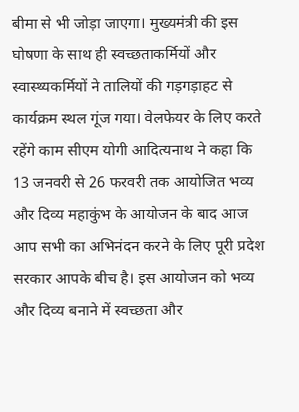बीमा से भी जोड़ा जाएगा। मुख्यमंत्री की इस घोषणा के साथ ही स्वच्छताकर्मियों और स्वास्थ्यकर्मियों ने तालियों की गड़गड़ाहट से कार्यक्रम स्थल गूंज गया। वेलफेयर के लिए करते रहेंगे काम सीएम योगी आदित्यनाथ ने कहा कि 13 जनवरी से 26 फरवरी तक आयोजित भव्य और दिव्य महाकुंभ के आयोजन के बाद आज आप सभी का अभिनंदन करने के लिए पूरी प्रदेश सरकार आपके बीच है। इस आयोजन को भव्य और दिव्य बनाने में स्वच्छता और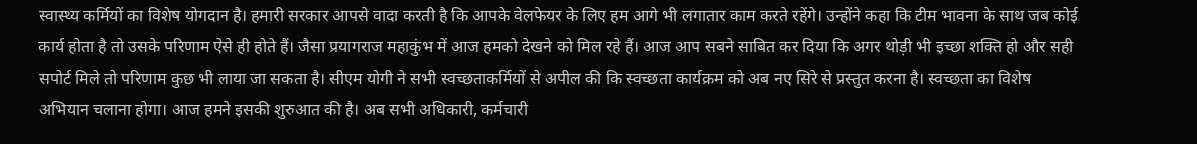स्वास्थ्य कर्मियों का विशेष योगदान है। हमारी सरकार आपसे वादा करती है कि आपके वेलफेयर के लिए हम आगे भी लगातार काम करते रहेंगे। उन्होंने कहा कि टीम भावना के साथ जब कोई कार्य होता है तो उसके परिणाम ऐसे ही होते हैं। जैसा प्रयागराज महाकुंभ में आज हमको देखने को मिल रहे हैं। आज आप सबने साबित कर दिया कि अगर थोड़ी भी इच्छा शक्ति हो और सही सपोर्ट मिले तो परिणाम कुछ भी लाया जा सकता है। सीएम योगी ने सभी स्वच्छताकर्मियों से अपील की कि स्वच्छता कार्यक्रम को अब नए सिरे से प्रस्तुत करना है। स्वच्छता का विशेष अभियान चलाना होगा। आज हमने इसकी शुरुआत की है। अब सभी अधिकारी, कर्मचारी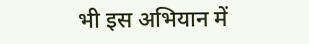भी इस अभियान में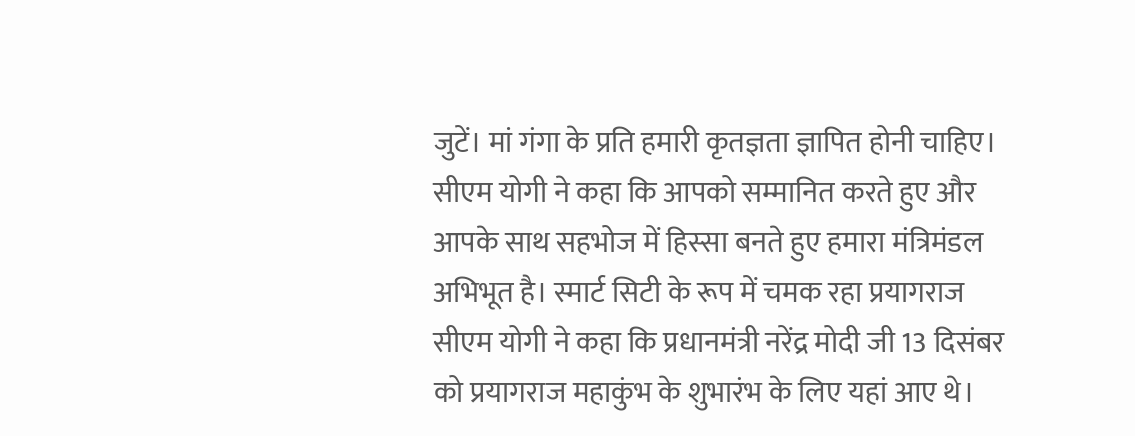जुटें। मां गंगा के प्रति हमारी कृतज्ञता ज्ञापित होनी चाहिए। सीएम योगी ने कहा कि आपको सम्मानित करते हुए और आपके साथ सहभोज में हिस्सा बनते हुए हमारा मंत्रिमंडल अभिभूत है। स्मार्ट सिटी के रूप में चमक रहा प्रयागराज सीएम योगी ने कहा कि प्रधानमंत्री नरेंद्र मोदी जी 13 दिसंबर को प्रयागराज महाकुंभ के शुभारंभ के लिए यहां आए थे।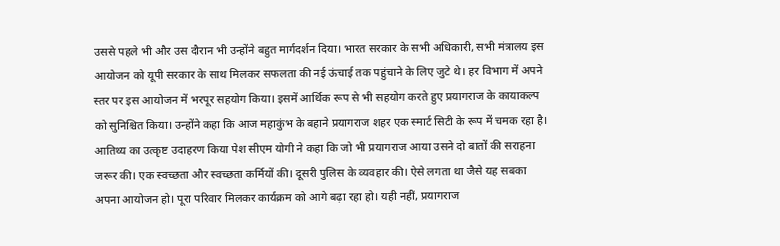उससे पहले भी और उस दौरान भी उन्होंने बहुत मार्गदर्शन दिया। भारत सरकार के सभी अधिकारी, सभी मंत्रालय इस आयोजन को यूपी सरकार के साथ मिलकर सफलता की नई ऊंचाई तक पहुंचाने के लिए जुटे थे। हर विभाग में अपने स्तर पर इस आयोजन में भरपूर सहयोग किया। इसमें आर्थिक रूप से भी सहयोग करते हुए प्रयागराज के कायाकल्प को सुनिश्चित किया। उन्होंने कहा कि आज महाकुंभ के बहाने प्रयागराज शहर एक स्मार्ट सिटी के रूप में चमक रहा है। आतिथ्य का उत्कृष्ट उदाहरण किया पेश सीएम योगी ने कहा कि जो भी प्रयागराज आया उसने दो बातों की सराहना जरूर की। एक स्वच्छता और स्वच्छता कर्मियों की। दूसरी पुलिस के व्यवहार की। ऐसे लगता था जैसे यह सबका अपना आयोजन हो। पूरा परिवार मिलकर कार्यक्रम को आगे बढ़ा रहा हो। यही नहीं, प्रयागराज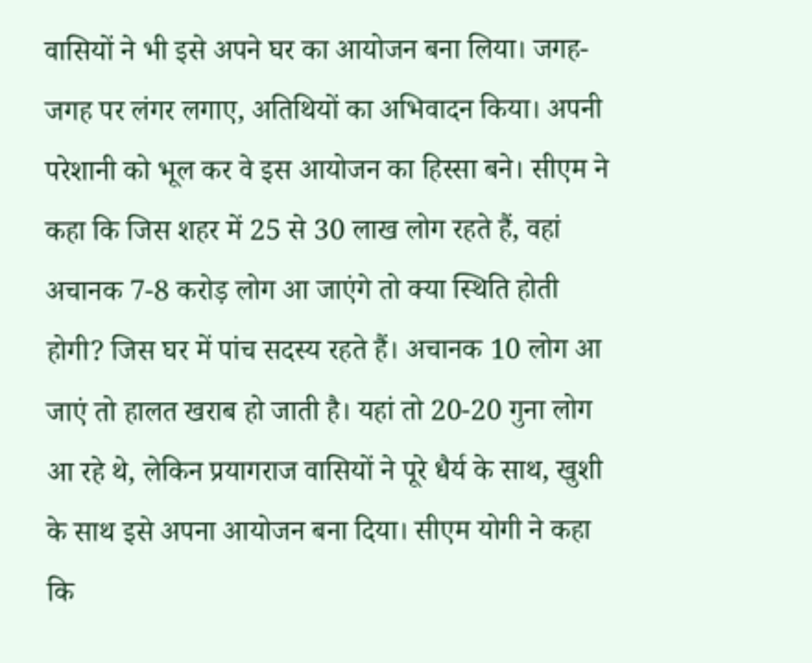वासियों ने भी इसे अपने घर का आयोजन बना लिया। जगह-जगह पर लंगर लगाए, अतिथियों का अभिवादन किया। अपनी परेशानी को भूल कर वे इस आयोजन का हिस्सा बने। सीएम ने कहा कि जिस शहर में 25 से 30 लाख लोग रहते हैं, वहां अचानक 7-8 करोड़ लोग आ जाएंगे तो क्या स्थिति होती होगी? जिस घर में पांच सदस्य रहते हैं। अचानक 10 लोग आ जाएं तो हालत खराब हो जाती है। यहां तो 20-20 गुना लोग आ रहे थे, लेकिन प्रयागराज वासियों ने पूरे धैर्य के साथ, खुशी के साथ इसे अपना आयोजन बना दिया। सीएम योगी ने कहा कि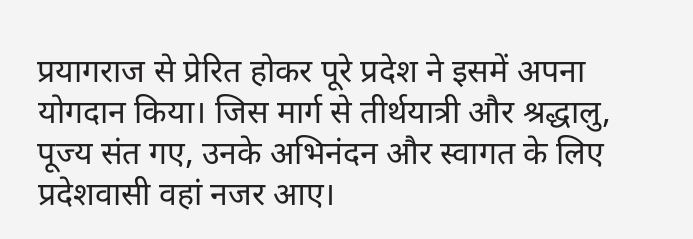प्रयागराज से प्रेरित होकर पूरे प्रदेश ने इसमें अपना योगदान किया। जिस मार्ग से तीर्थयात्री और श्रद्धालु, पूज्य संत गए, उनके अभिनंदन और स्वागत के लिए प्रदेशवासी वहां नजर आए।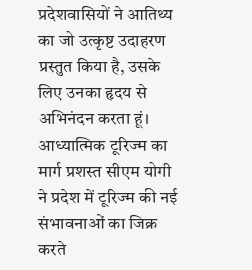प्रदेशवासियों ने आतिथ्य का जो उत्कृष्ट उदाहरण प्रस्तुत किया है, उसके लिए उनका हृदय से अभिनंदन करता हूं। आध्यात्मिक टूरिज्म का मार्ग प्रशस्त सीएम योगी ने प्रदेश में टूरिज्म की नई संभावनाओं का जिक्र करते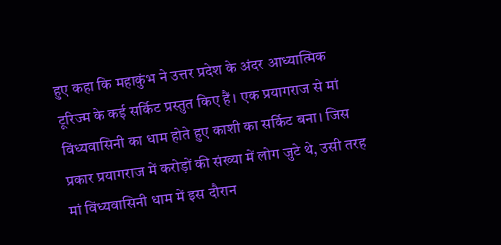हुए कहा कि महाकुंभ ने उत्तर प्रदेश के अंदर आध्यात्मिक टूरिज्म के कई सर्किट प्रस्तुत किए हैं। एक प्रयागराज से मां विंध्यवासिनी का धाम होते हुए काशी का सर्किट बना। जिस प्रकार प्रयागराज में करोड़ों की संख्या में लोग जुटे थे, उसी तरह मां विंध्यवासिनी धाम में इस दौरान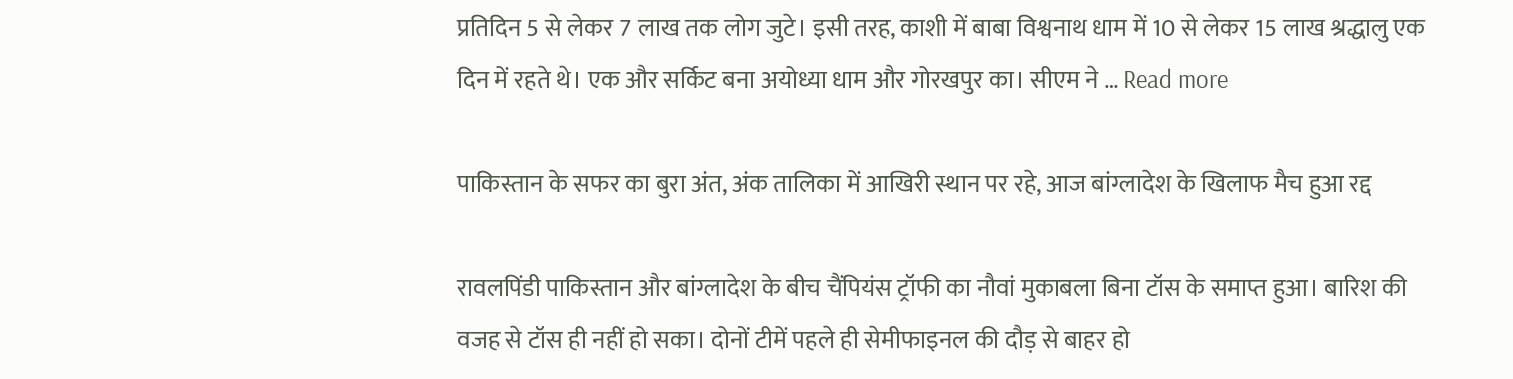प्रतिदिन 5 से लेकर 7 लाख तक लोग जुटे। इसी तरह, काशी में बाबा विश्वनाथ धाम में 10 से लेकर 15 लाख श्रद्धालु एक दिन में रहते थे। एक और सर्किट बना अयोध्या धाम और गोरखपुर का। सीएम ने … Read more

पाकिस्तान के सफर का बुरा अंत, अंक तालिका में आखिरी स्थान पर रहे, आज बांग्लादेश के खिलाफ मैच हुआ रद्द

रावलपिंडी पाकिस्तान और बांग्लादेश के बीच चैंपियंस ट्रॉफी का नौवां मुकाबला बिना टॉस के समाप्त हुआ। बारिश की वजह से टॉस ही नहीं हो सका। दोनों टीमें पहले ही सेमीफाइनल की दौड़ से बाहर हो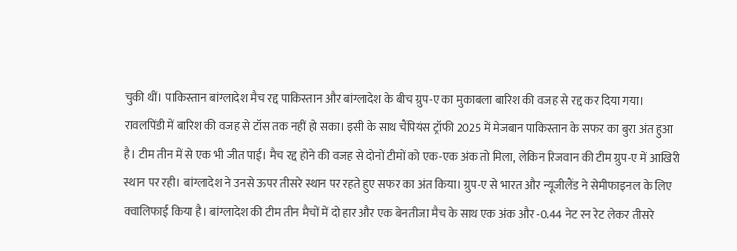चुकी थीं। पाकिस्तान बांग्लादेश मैच रद्द पाकिस्तान और बांग्लादेश के बीच ग्रुप-ए का मुकाबला बारिश की वजह से रद्द कर दिया गया। रावलपिंडी में बारिश की वजह से टॉस तक नहीं हो सका। इसी के साथ चैंपियंस ट्रॉफी 2025 में मेजबान पाकिस्तान के सफर का बुरा अंत हुआ है। टीम तीन में से एक भी जीत पाई। मैच रद्द होने की वजह से दोनों टीमों को एक-एक अंक तो मिला, लेकिन रिजवान की टीम ग्रुप-ए में आखिरी स्थान पर रही। बांग्लादेश ने उनसे ऊपर तीसरे स्थान पर रहते हुए सफर का अंत किया। ग्रुप-ए से भारत और न्यूजीलैंड ने सेमीफाइनल के लिए क्वालिफाई किया है। बांग्लादेश की टीम तीन मैचों में दो हार और एक बेनतीजा मैच के साथ एक अंक और -0.44 नेट रन रेट लेकर तीसरे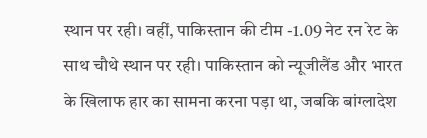स्थान पर रही। वहीं, पाकिस्तान की टीम -1.09 नेट रन रेट के साथ चौथे स्थान पर रही। पाकिस्तान को न्यूजीलैंड और भारत के खिलाफ हार का सामना करना पड़ा था, जबकि बांग्लादेश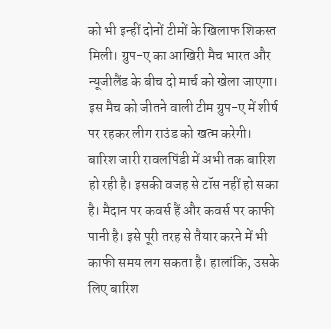को भी इन्हीं दोनों टीमों के खिलाफ शिकस्त मिली। ग्रुप-ए का आखिरी मैच भारत और न्यूजीलैंड के बीच दो मार्च को खेला जाएगा। इस मैच को जीतने वाली टीम ग्रुप-ए में शीर्ष पर रहकर लीग राउंड को खत्म करेगी।   बारिश जारी रावलपिंडी में अभी तक बारिश हो रही है। इसकी वजह से टॉस नहीं हो सका है। मैदान पर कवर्स हैं और कवर्स पर काफी पानी है। इसे पूरी तरह से तैयार करने में भी काफी समय लग सकता है। हालांकि, उसके लिए बारिश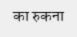का रुकना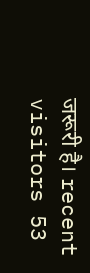जरूरी है। recent visitors 53